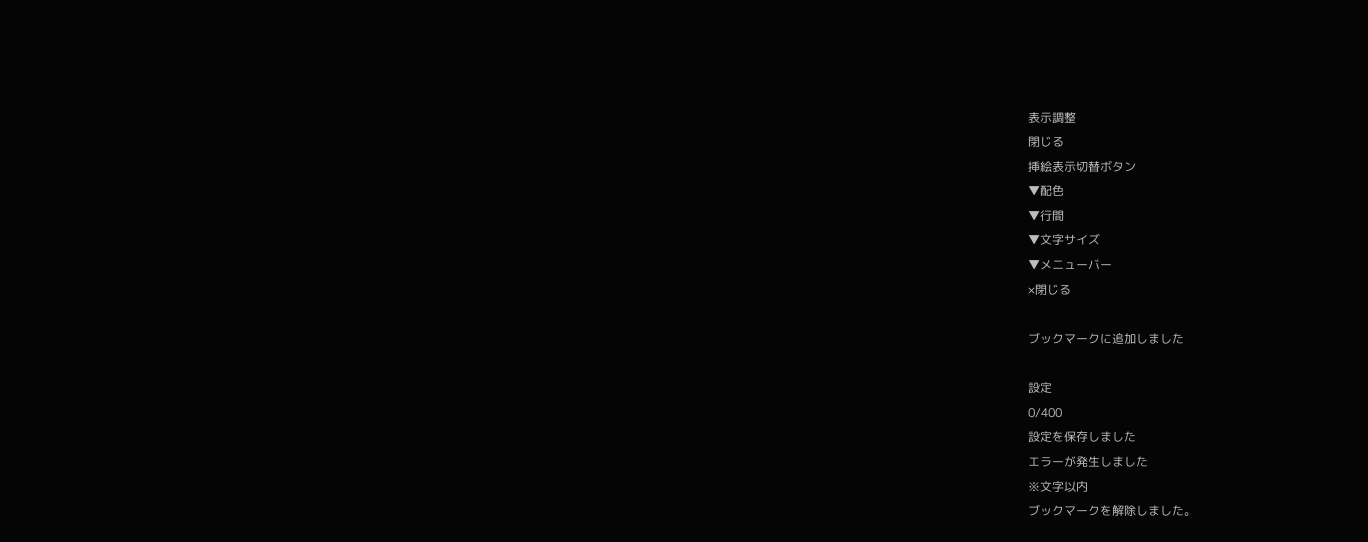表示調整
閉じる
挿絵表示切替ボタン
▼配色
▼行間
▼文字サイズ
▼メニューバー
×閉じる

ブックマークに追加しました

設定
0/400
設定を保存しました
エラーが発生しました
※文字以内
ブックマークを解除しました。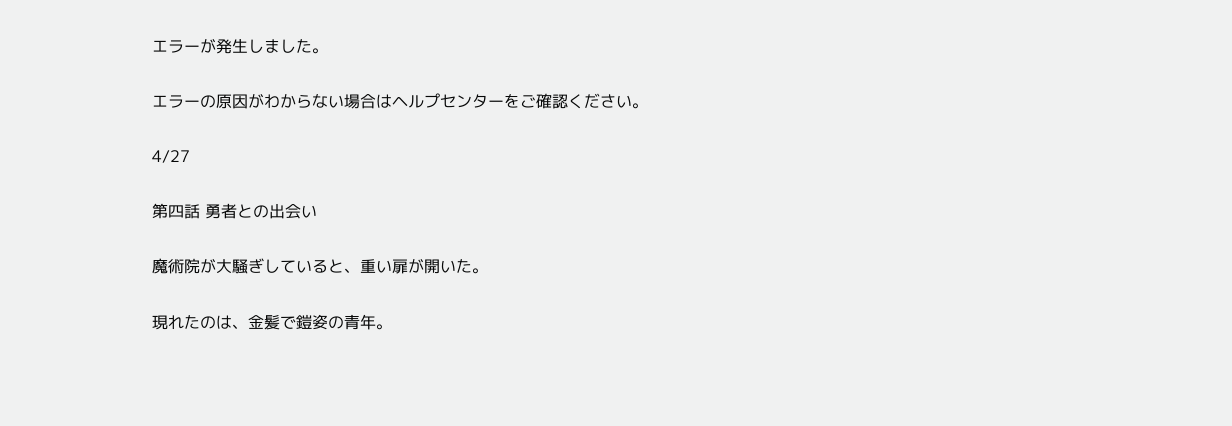エラーが発生しました。

エラーの原因がわからない場合はヘルプセンターをご確認ください。

4/27

第四話 勇者との出会い

魔術院が大騒ぎしていると、重い扉が開いた。

現れたのは、金髪で鎧姿の青年。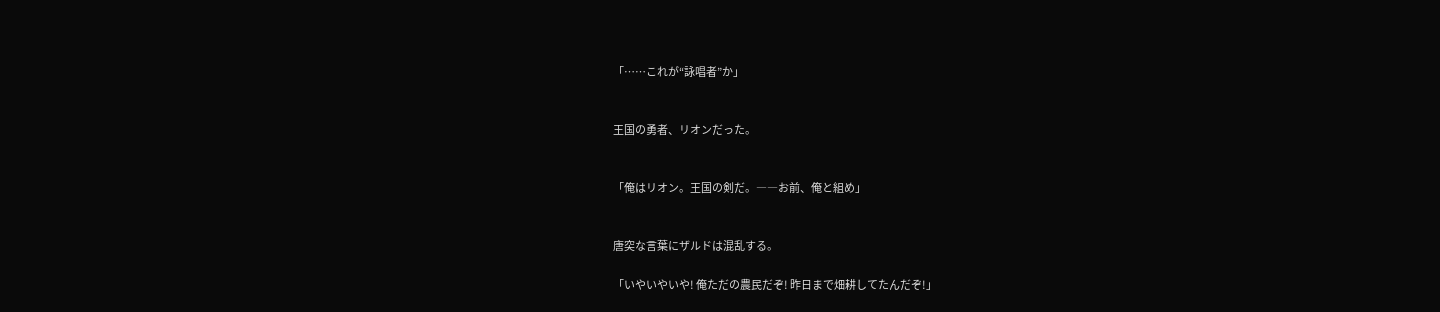「……これが“詠唱者”か」


王国の勇者、リオンだった。


「俺はリオン。王国の剣だ。――お前、俺と組め」


唐突な言葉にザルドは混乱する。

「いやいやいや! 俺ただの農民だぞ! 昨日まで畑耕してたんだぞ!」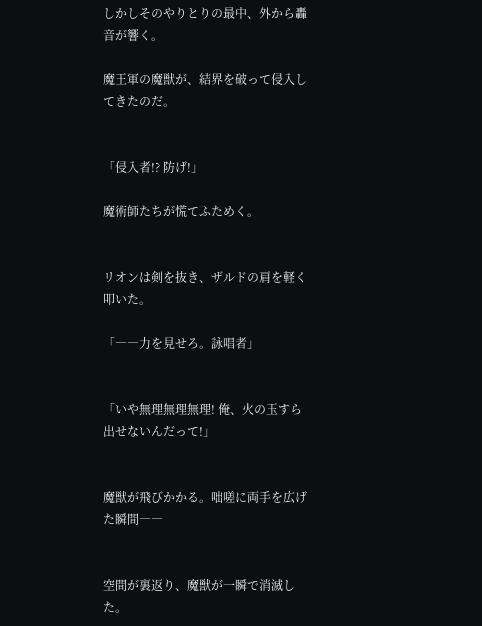しかしそのやりとりの最中、外から轟音が響く。

魔王軍の魔獣が、結界を破って侵入してきたのだ。


「侵入者!? 防げ!」

魔術師たちが慌てふためく。


リオンは剣を抜き、ザルドの肩を軽く叩いた。

「――力を見せろ。詠唱者」


「いや無理無理無理! 俺、火の玉すら出せないんだって!」


魔獣が飛びかかる。咄嗟に両手を広げた瞬間――


空間が裏返り、魔獣が一瞬で消滅した。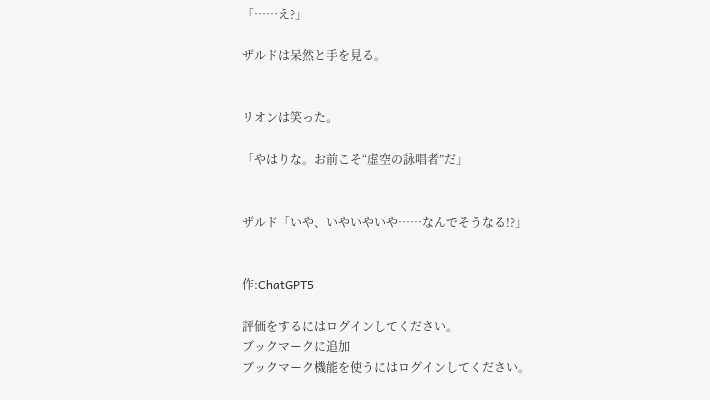「……え?」

ザルドは呆然と手を見る。


リオンは笑った。

「やはりな。お前こそ“虚空の詠唱者”だ」


ザルド「いや、いやいやいや……なんでそうなる!?」


作:ChatGPT5

評価をするにはログインしてください。
ブックマークに追加
ブックマーク機能を使うにはログインしてください。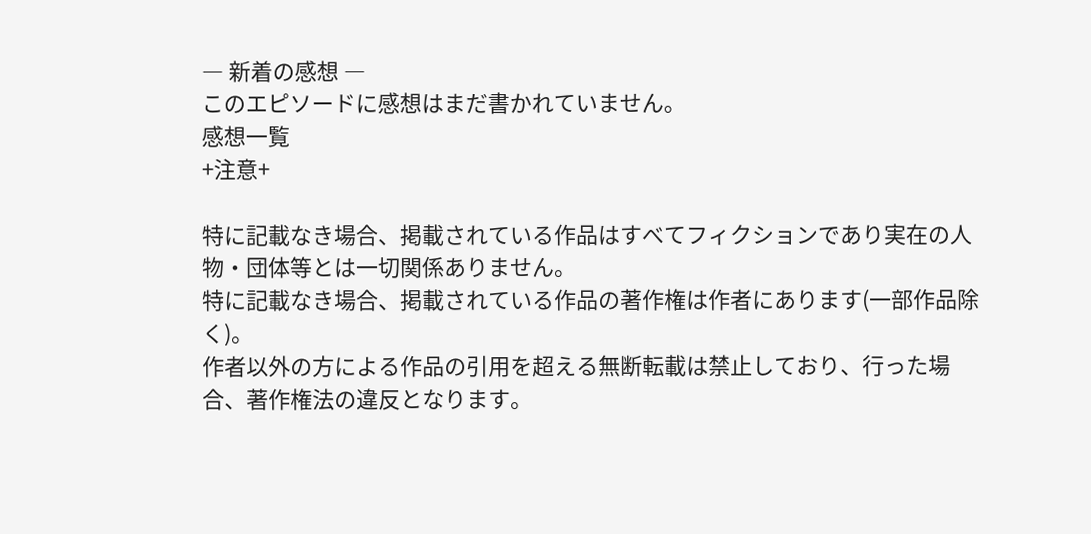― 新着の感想 ―
このエピソードに感想はまだ書かれていません。
感想一覧
+注意+

特に記載なき場合、掲載されている作品はすべてフィクションであり実在の人物・団体等とは一切関係ありません。
特に記載なき場合、掲載されている作品の著作権は作者にあります(一部作品除く)。
作者以外の方による作品の引用を超える無断転載は禁止しており、行った場合、著作権法の違反となります。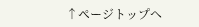↑ページトップへ